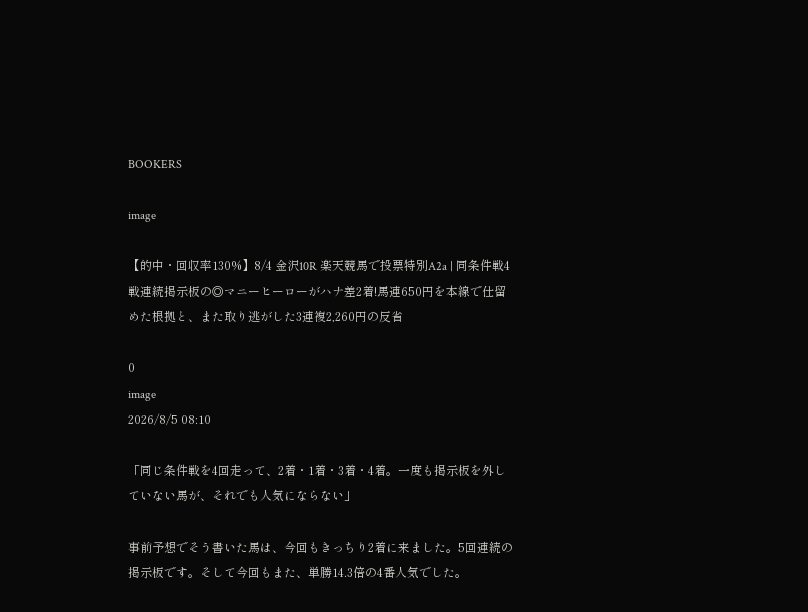BOOKERS

image

【的中・回収率130%】8/4 金沢10R 楽天競馬で投票特別A2a | 同条件戦4戦連続掲示板の◎マニーヒーローがハナ差2着!馬連650円を本線で仕留めた根拠と、また取り逃がした3連複2,260円の反省

0
image
2026/8/5 08:10

「同じ条件戦を4回走って、2着・1着・3着・4着。一度も掲示板を外していない馬が、それでも人気にならない」

事前予想でそう書いた馬は、今回もきっちり2着に来ました。5回連続の掲示板です。そして今回もまた、単勝14.3倍の4番人気でした。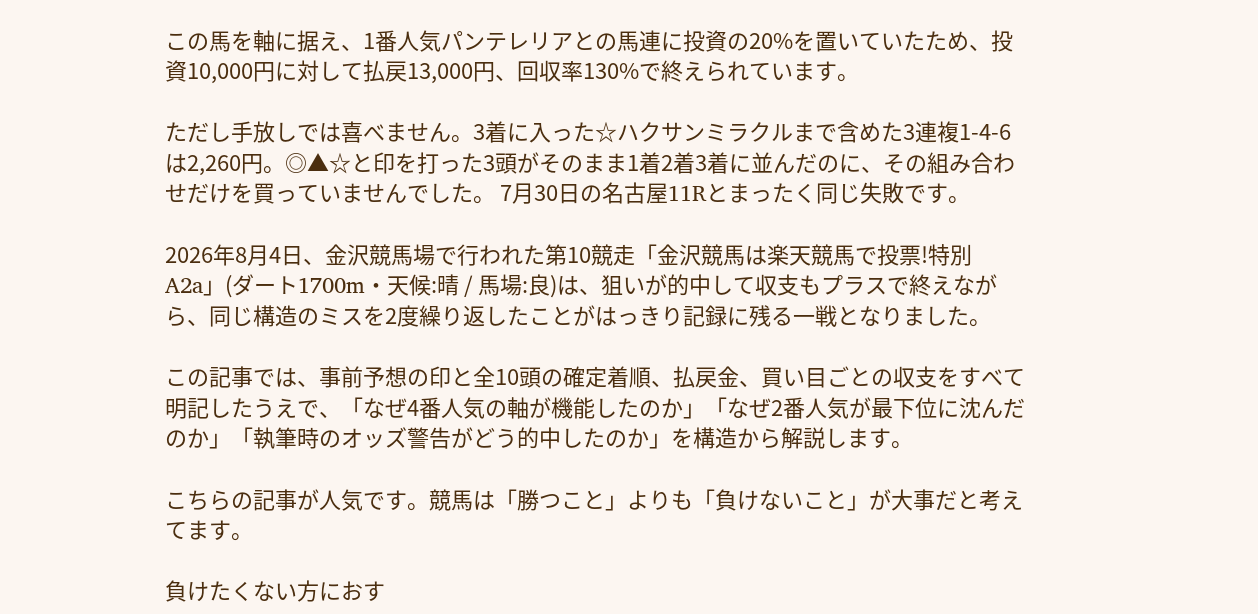この馬を軸に据え、1番人気パンテレリアとの馬連に投資の20%を置いていたため、投資10,000円に対して払戻13,000円、回収率130%で終えられています。

ただし手放しでは喜べません。3着に入った☆ハクサンミラクルまで含めた3連複1-4-6は2,260円。◎▲☆と印を打った3頭がそのまま1着2着3着に並んだのに、その組み合わせだけを買っていませんでした。 7月30日の名古屋11Rとまったく同じ失敗です。

2026年8月4日、金沢競馬場で行われた第10競走「金沢競馬は楽天競馬で投票!特別A2a」(ダート1700m・天候:晴 / 馬場:良)は、狙いが的中して収支もプラスで終えながら、同じ構造のミスを2度繰り返したことがはっきり記録に残る一戦となりました。

この記事では、事前予想の印と全10頭の確定着順、払戻金、買い目ごとの収支をすべて明記したうえで、「なぜ4番人気の軸が機能したのか」「なぜ2番人気が最下位に沈んだのか」「執筆時のオッズ警告がどう的中したのか」を構造から解説します。

こちらの記事が人気です。競馬は「勝つこと」よりも「負けないこと」が大事だと考えてます。

負けたくない方におす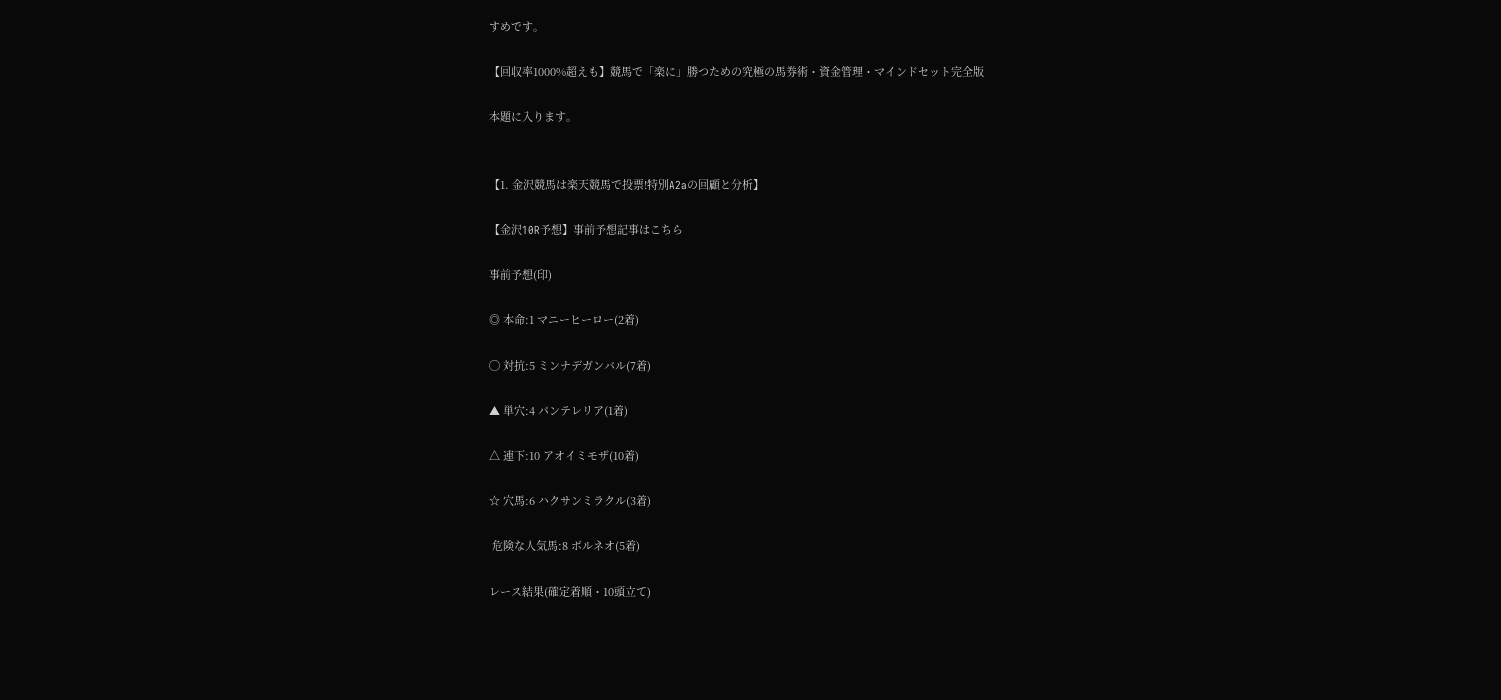すめです。

【回収率1000%超えも】競馬で「楽に」勝つための究極の馬券術・資金管理・マインドセット完全版

本題に入ります。


【1. 金沢競馬は楽天競馬で投票!特別A2aの回顧と分析】

【金沢10R予想】事前予想記事はこちら

事前予想(印)

◎ 本命:1 マニーヒーロー(2着)

◯ 対抗:5 ミンナデガンバル(7着)

▲ 単穴:4 パンテレリア(1着)

△ 連下:10 アオイミモザ(10着)

☆ 穴馬:6 ハクサンミラクル(3着)

 危険な人気馬:8 ボルネオ(5着)

レース結果(確定着順・10頭立て)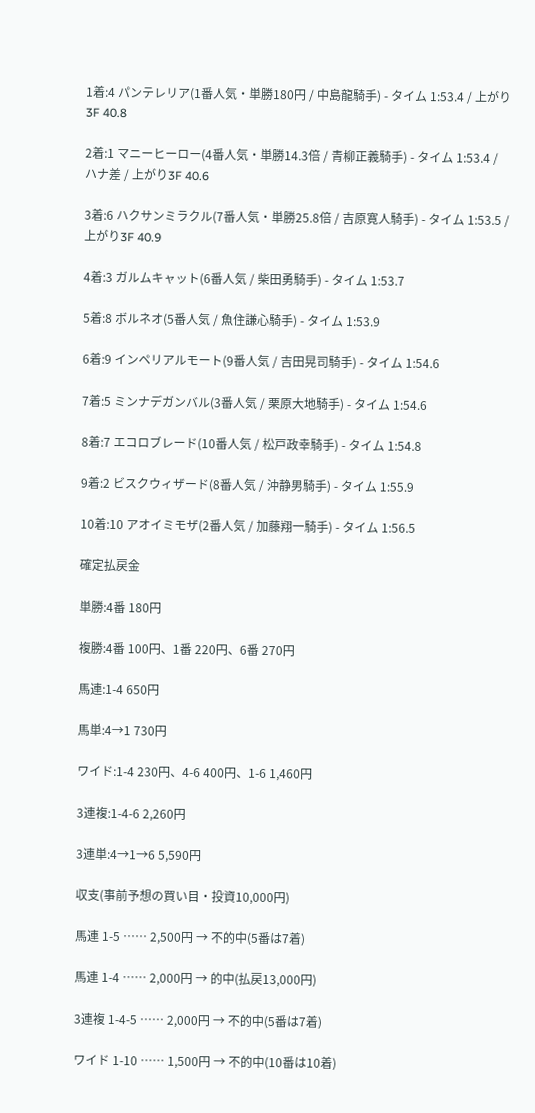1着:4 パンテレリア(1番人気・単勝180円 / 中島龍騎手) - タイム 1:53.4 / 上がり3F 40.8

2着:1 マニーヒーロー(4番人気・単勝14.3倍 / 青柳正義騎手) - タイム 1:53.4 / ハナ差 / 上がり3F 40.6

3着:6 ハクサンミラクル(7番人気・単勝25.8倍 / 吉原寛人騎手) - タイム 1:53.5 / 上がり3F 40.9

4着:3 ガルムキャット(6番人気 / 柴田勇騎手) - タイム 1:53.7

5着:8 ボルネオ(5番人気 / 魚住謙心騎手) - タイム 1:53.9

6着:9 インペリアルモート(9番人気 / 吉田晃司騎手) - タイム 1:54.6

7着:5 ミンナデガンバル(3番人気 / 栗原大地騎手) - タイム 1:54.6

8着:7 エコロブレード(10番人気 / 松戸政幸騎手) - タイム 1:54.8

9着:2 ビスクウィザード(8番人気 / 沖静男騎手) - タイム 1:55.9

10着:10 アオイミモザ(2番人気 / 加藤翔一騎手) - タイム 1:56.5

確定払戻金

単勝:4番 180円

複勝:4番 100円、1番 220円、6番 270円

馬連:1-4 650円

馬単:4→1 730円

ワイド:1-4 230円、4-6 400円、1-6 1,460円

3連複:1-4-6 2,260円

3連単:4→1→6 5,590円

収支(事前予想の買い目・投資10,000円)

馬連 1-5 …… 2,500円 → 不的中(5番は7着)

馬連 1-4 …… 2,000円 → 的中(払戻13,000円)

3連複 1-4-5 …… 2,000円 → 不的中(5番は7着)

ワイド 1-10 …… 1,500円 → 不的中(10番は10着)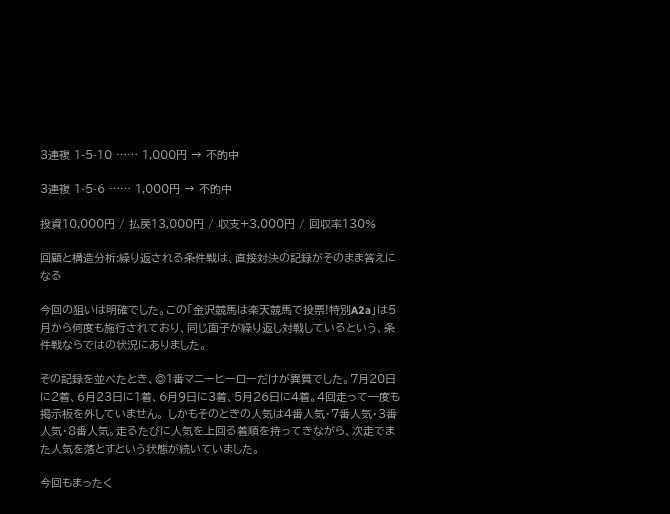3連複 1-5-10 …… 1,000円 → 不的中

3連複 1-5-6 …… 1,000円 → 不的中

投資10,000円 / 払戻13,000円 / 収支+3,000円 / 回収率130%

回顧と構造分析:繰り返される条件戦は、直接対決の記録がそのまま答えになる

今回の狙いは明確でした。この「金沢競馬は楽天競馬で投票!特別A2a」は5月から何度も施行されており、同じ面子が繰り返し対戦しているという、条件戦ならではの状況にありました。

その記録を並べたとき、◎1番マニーヒーローだけが異質でした。7月20日に2着、6月23日に1着、6月9日に3着、5月26日に4着。4回走って一度も掲示板を外していません。 しかもそのときの人気は4番人気・7番人気・3番人気・8番人気。走るたびに人気を上回る着順を持ってきながら、次走でまた人気を落とすという状態が続いていました。

今回もまったく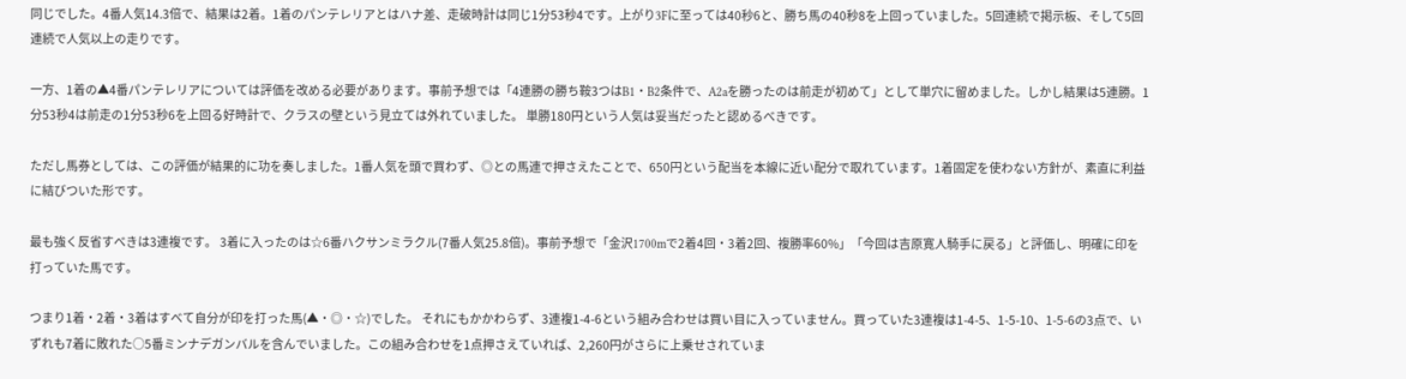同じでした。4番人気14.3倍で、結果は2着。1着のパンテレリアとはハナ差、走破時計は同じ1分53秒4です。上がり3Fに至っては40秒6と、勝ち馬の40秒8を上回っていました。5回連続で掲示板、そして5回連続で人気以上の走りです。

一方、1着の▲4番パンテレリアについては評価を改める必要があります。事前予想では「4連勝の勝ち鞍3つはB1・B2条件で、A2aを勝ったのは前走が初めて」として単穴に留めました。しかし結果は5連勝。1分53秒4は前走の1分53秒6を上回る好時計で、クラスの壁という見立ては外れていました。 単勝180円という人気は妥当だったと認めるべきです。

ただし馬券としては、この評価が結果的に功を奏しました。1番人気を頭で買わず、◎との馬連で押さえたことで、650円という配当を本線に近い配分で取れています。1着固定を使わない方針が、素直に利益に結びついた形です。

最も強く反省すべきは3連複です。 3着に入ったのは☆6番ハクサンミラクル(7番人気25.8倍)。事前予想で「金沢1700mで2着4回・3着2回、複勝率60%」「今回は吉原寛人騎手に戻る」と評価し、明確に印を打っていた馬です。

つまり1着・2着・3着はすべて自分が印を打った馬(▲・◎・☆)でした。 それにもかかわらず、3連複1-4-6という組み合わせは買い目に入っていません。買っていた3連複は1-4-5、1-5-10、1-5-6の3点で、いずれも7着に敗れた○5番ミンナデガンバルを含んでいました。この組み合わせを1点押さえていれば、2,260円がさらに上乗せされていま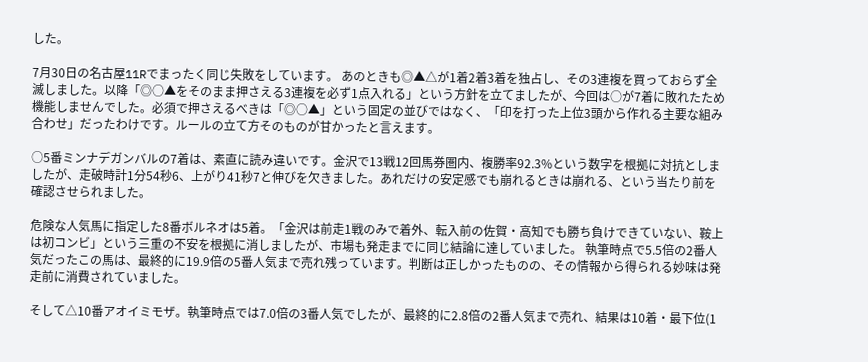した。

7月30日の名古屋11Rでまったく同じ失敗をしています。 あのときも◎▲△が1着2着3着を独占し、その3連複を買っておらず全滅しました。以降「◎○▲をそのまま押さえる3連複を必ず1点入れる」という方針を立てましたが、今回は○が7着に敗れたため機能しませんでした。必須で押さえるべきは「◎○▲」という固定の並びではなく、「印を打った上位3頭から作れる主要な組み合わせ」だったわけです。ルールの立て方そのものが甘かったと言えます。

○5番ミンナデガンバルの7着は、素直に読み違いです。金沢で13戦12回馬券圏内、複勝率92.3%という数字を根拠に対抗としましたが、走破時計1分54秒6、上がり41秒7と伸びを欠きました。あれだけの安定感でも崩れるときは崩れる、という当たり前を確認させられました。

危険な人気馬に指定した8番ボルネオは5着。「金沢は前走1戦のみで着外、転入前の佐賀・高知でも勝ち負けできていない、鞍上は初コンビ」という三重の不安を根拠に消しましたが、市場も発走までに同じ結論に達していました。 執筆時点で5.5倍の2番人気だったこの馬は、最終的に19.9倍の5番人気まで売れ残っています。判断は正しかったものの、その情報から得られる妙味は発走前に消費されていました。

そして△10番アオイミモザ。執筆時点では7.0倍の3番人気でしたが、最終的に2.8倍の2番人気まで売れ、結果は10着・最下位(1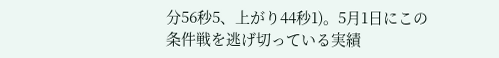分56秒5、上がり44秒1)。5月1日にこの条件戦を逃げ切っている実績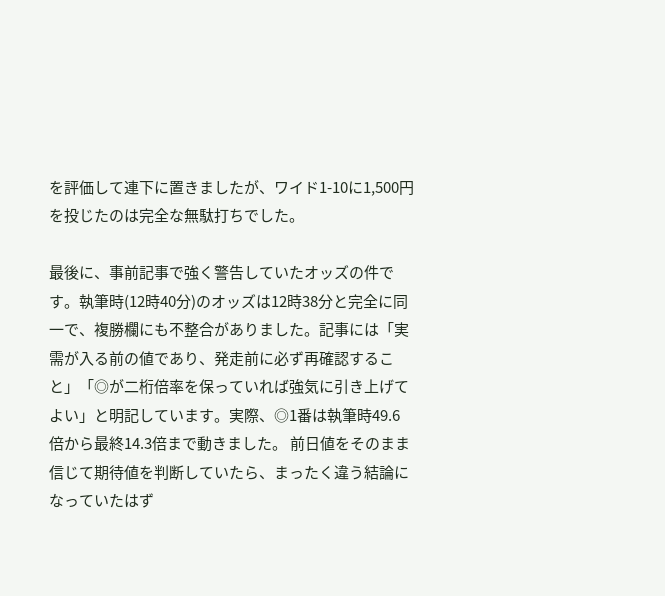を評価して連下に置きましたが、ワイド1-10に1,500円を投じたのは完全な無駄打ちでした。

最後に、事前記事で強く警告していたオッズの件です。執筆時(12時40分)のオッズは12時38分と完全に同一で、複勝欄にも不整合がありました。記事には「実需が入る前の値であり、発走前に必ず再確認すること」「◎が二桁倍率を保っていれば強気に引き上げてよい」と明記しています。実際、◎1番は執筆時49.6倍から最終14.3倍まで動きました。 前日値をそのまま信じて期待値を判断していたら、まったく違う結論になっていたはず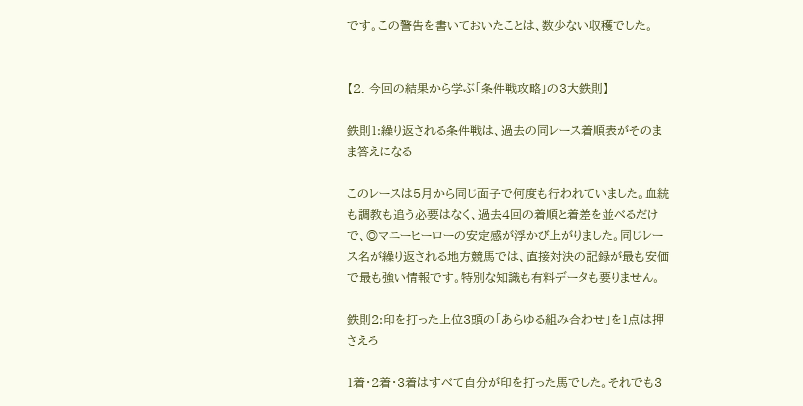です。この警告を書いておいたことは、数少ない収穫でした。


【2. 今回の結果から学ぶ「条件戦攻略」の3大鉄則】

鉄則1:繰り返される条件戦は、過去の同レース着順表がそのまま答えになる

このレースは5月から同じ面子で何度も行われていました。血統も調教も追う必要はなく、過去4回の着順と着差を並べるだけで、◎マニーヒーローの安定感が浮かび上がりました。同じレース名が繰り返される地方競馬では、直接対決の記録が最も安価で最も強い情報です。特別な知識も有料データも要りません。

鉄則2:印を打った上位3頭の「あらゆる組み合わせ」を1点は押さえろ

1着・2着・3着はすべて自分が印を打った馬でした。それでも3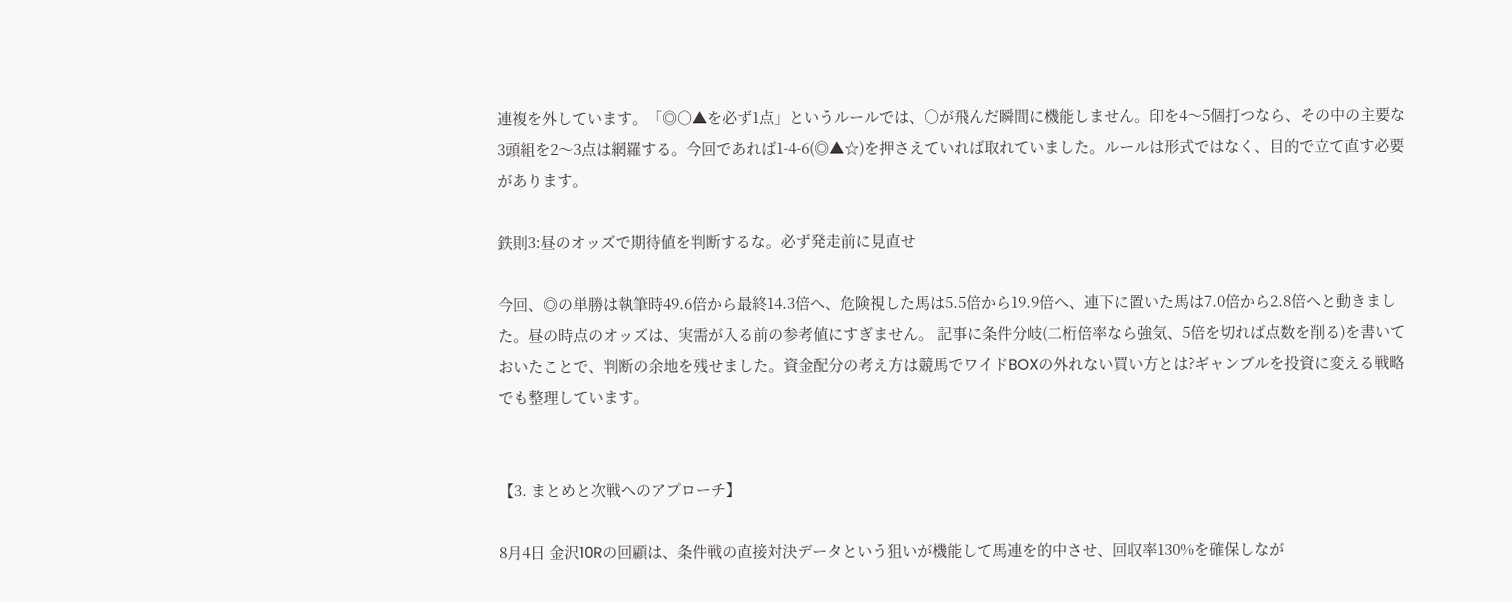連複を外しています。「◎○▲を必ず1点」というルールでは、○が飛んだ瞬間に機能しません。印を4〜5個打つなら、その中の主要な3頭組を2〜3点は網羅する。今回であれば1-4-6(◎▲☆)を押さえていれば取れていました。ルールは形式ではなく、目的で立て直す必要があります。

鉄則3:昼のオッズで期待値を判断するな。必ず発走前に見直せ

今回、◎の単勝は執筆時49.6倍から最終14.3倍へ、危険視した馬は5.5倍から19.9倍へ、連下に置いた馬は7.0倍から2.8倍へと動きました。昼の時点のオッズは、実需が入る前の参考値にすぎません。 記事に条件分岐(二桁倍率なら強気、5倍を切れば点数を削る)を書いておいたことで、判断の余地を残せました。資金配分の考え方は競馬でワイドBOXの外れない買い方とは?ギャンブルを投資に変える戦略でも整理しています。


【3. まとめと次戦へのアプローチ】

8月4日 金沢10Rの回顧は、条件戦の直接対決データという狙いが機能して馬連を的中させ、回収率130%を確保しなが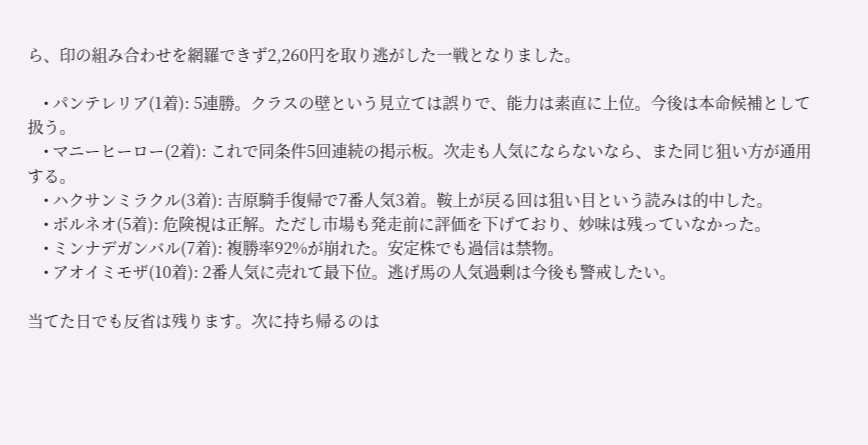ら、印の組み合わせを網羅できず2,260円を取り逃がした一戦となりました。

    • パンテレリア(1着): 5連勝。クラスの壁という見立ては誤りで、能力は素直に上位。今後は本命候補として扱う。
    • マニーヒーロー(2着): これで同条件5回連続の掲示板。次走も人気にならないなら、また同じ狙い方が通用する。
    • ハクサンミラクル(3着): 吉原騎手復帰で7番人気3着。鞍上が戻る回は狙い目という読みは的中した。
    • ボルネオ(5着): 危険視は正解。ただし市場も発走前に評価を下げており、妙味は残っていなかった。
    • ミンナデガンバル(7着): 複勝率92%が崩れた。安定株でも過信は禁物。
    • アオイミモザ(10着): 2番人気に売れて最下位。逃げ馬の人気過剰は今後も警戒したい。

当てた日でも反省は残ります。次に持ち帰るのは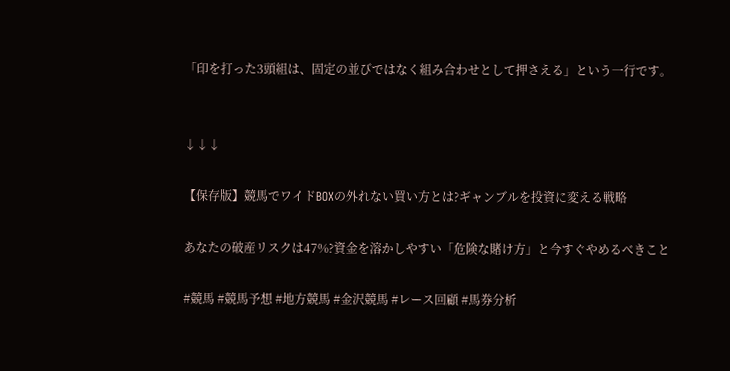「印を打った3頭組は、固定の並びではなく組み合わせとして押さえる」という一行です。


↓↓↓

【保存版】競馬でワイドBOXの外れない買い方とは?ギャンブルを投資に変える戦略

あなたの破産リスクは47%?資金を溶かしやすい「危険な賭け方」と今すぐやめるべきこと

#競馬 #競馬予想 #地方競馬 #金沢競馬 #レース回顧 #馬券分析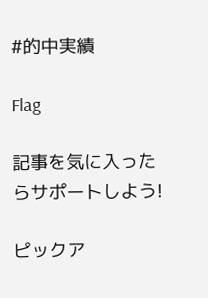#的中実績

Flag

記事を気に入ったらサポートしよう!

ピックア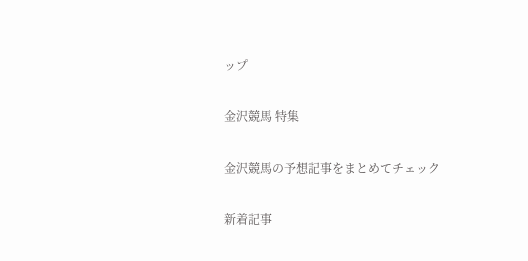ップ

金沢競馬 特集

金沢競馬の予想記事をまとめてチェック

新着記事